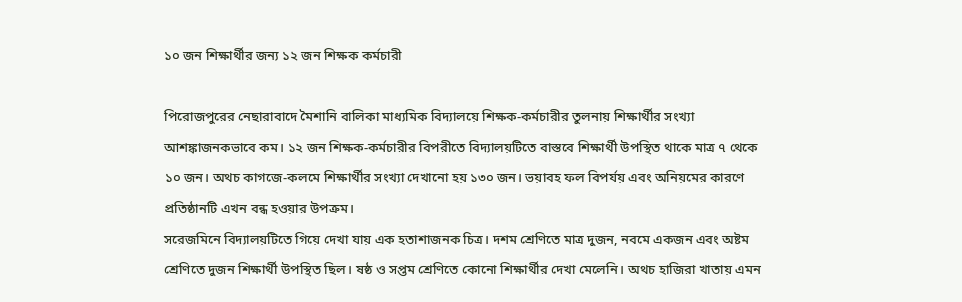১০ জন শিক্ষার্থীর জন্য ১২ জন শিক্ষক কর্মচারী

পিরোজপুরের নেছারাবাদে মৈশানি বালিকা মাধ্যমিক বিদ্যালয়ে শিক্ষক-কর্মচারীর তুলনায় শিক্ষার্থীর সংখ্যা আশঙ্কাজনকভাবে কম। ১২ জন শিক্ষক-কর্মচারীর বিপরীতে বিদ্যালয়টিতে বাস্তবে শিক্ষার্থী উপস্থিত থাকে মাত্র ৭ থেকে ১০ জন। অথচ কাগজে-কলমে শিক্ষার্থীর সংখ্যা দেখানো হয় ১৩০ জন। ভয়াবহ ফল বিপর্যয় এবং অনিয়মের কারণে প্রতিষ্ঠানটি এখন বন্ধ হওয়ার উপক্রম।
সরেজমিনে বিদ্যালয়টিতে গিয়ে দেখা যায় এক হতাশাজনক চিত্র। দশম শ্রেণিতে মাত্র দুজন, নবমে একজন এবং অষ্টম শ্রেণিতে দুজন শিক্ষার্থী উপস্থিত ছিল। ষষ্ঠ ও সপ্তম শ্রেণিতে কোনো শিক্ষার্থীর দেখা মেলেনি। অথচ হাজিরা খাতায় এমন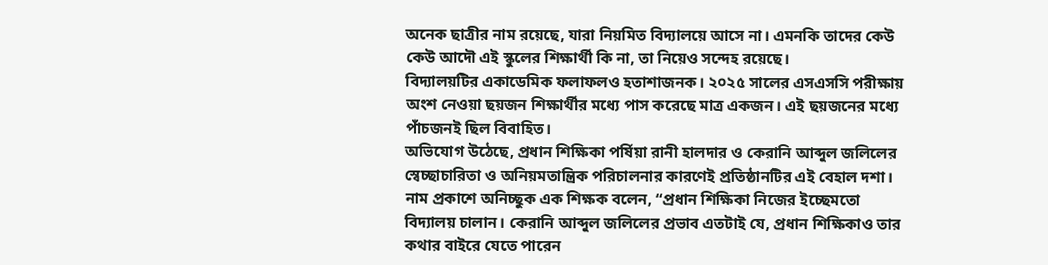অনেক ছাত্রীর নাম রয়েছে, যারা নিয়মিত বিদ্যালয়ে আসে না। এমনকি তাদের কেউ কেউ আদৌ এই স্কুলের শিক্ষার্থী কি না, তা নিয়েও সন্দেহ রয়েছে।
বিদ্যালয়টির একাডেমিক ফলাফলও হতাশাজনক। ২০২৫ সালের এসএসসি পরীক্ষায় অংশ নেওয়া ছয়জন শিক্ষার্থীর মধ্যে পাস করেছে মাত্র একজন। এই ছয়জনের মধ্যে পাঁচজনই ছিল বিবাহিত।
অভিযোগ উঠেছে, প্রধান শিক্ষিকা পর্ষিয়া রানী হালদার ও কেরানি আব্দুল জলিলের স্বেচ্ছাচারিতা ও অনিয়মতান্ত্রিক পরিচালনার কারণেই প্রতিষ্ঠানটির এই বেহাল দশা। নাম প্রকাশে অনিচ্ছুক এক শিক্ষক বলেন, “প্রধান শিক্ষিকা নিজের ইচ্ছেমতো বিদ্যালয় চালান। কেরানি আব্দুল জলিলের প্রভাব এতটাই যে, প্রধান শিক্ষিকাও তার কথার বাইরে যেতে পারেন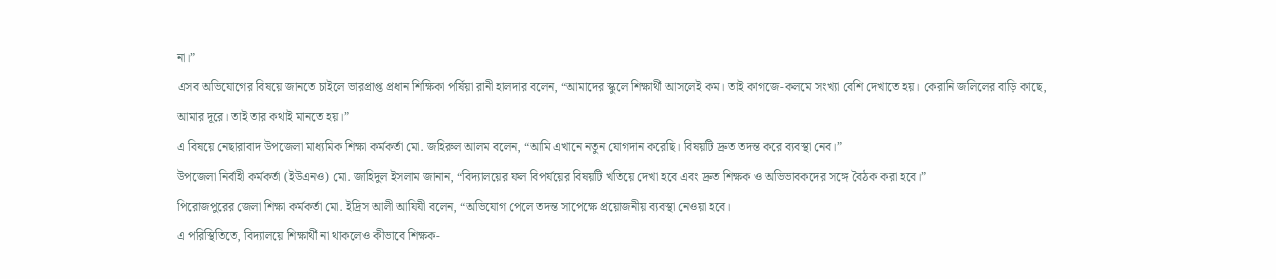না।”
এসব অভিযোগের বিষয়ে জানতে চাইলে ভারপ্রাপ্ত প্রধান শিক্ষিকা পর্ষিয়া রানী হালদার বলেন, “আমাদের স্কুলে শিক্ষার্থী আসলেই কম। তাই কাগজে-কলমে সংখ্যা বেশি দেখাতে হয়। কেরানি জলিলের বাড়ি কাছে, আমার দূরে। তাই তার কথাই মানতে হয়।”
এ বিষয়ে নেছারাবাদ উপজেলা মাধ্যমিক শিক্ষা কর্মকর্তা মো. জহিরুল আলম বলেন, “আমি এখানে নতুন যোগদান করেছি। বিষয়টি দ্রুত তদন্ত করে ব্যবস্থা নেব।”
উপজেলা নির্বাহী কর্মকর্তা (ইউএনও) মো. জাহিদুল ইসলাম জানান, “বিদ্যালয়ের ফল বিপর্যয়ের বিষয়টি খতিয়ে দেখা হবে এবং দ্রুত শিক্ষক ও অভিভাবকদের সঙ্গে বৈঠক করা হবে।”
পিরোজপুরের জেলা শিক্ষা কর্মকর্তা মো. ইদ্রিস আলী আযিযী বলেন, “অভিযোগ পেলে তদন্ত সাপেক্ষে প্রয়োজনীয় ব্যবস্থা নেওয়া হবে।
এ পরিস্থিতিতে, বিদ্যালয়ে শিক্ষার্থী না থাকলেও কীভাবে শিক্ষক-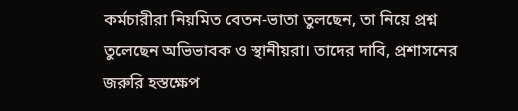কর্মচারীরা নিয়মিত বেতন-ভাতা তুলছেন, তা নিয়ে প্রশ্ন তুলেছেন অভিভাবক ও স্থানীয়রা। তাদের দাবি, প্রশাসনের জরুরি হস্তক্ষেপ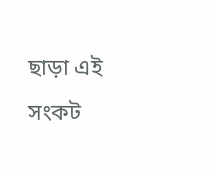ছাড়া এই সংকট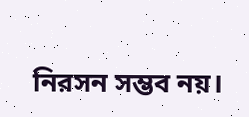নিরসন সম্ভব নয়।